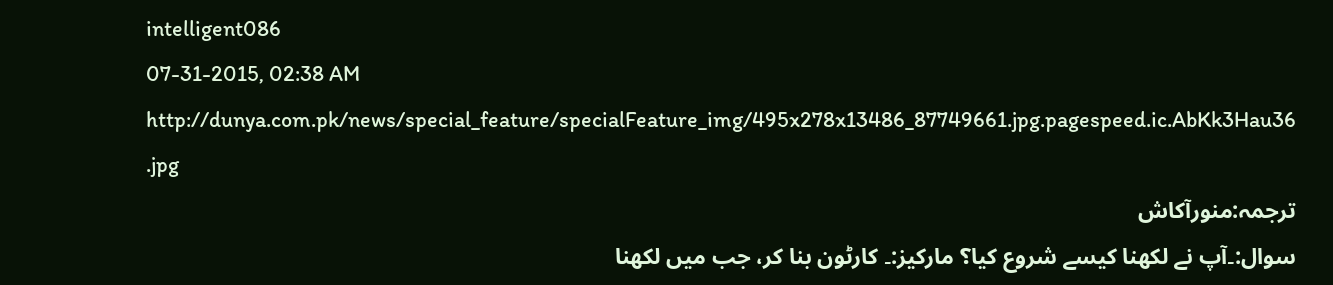intelligent086
07-31-2015, 02:38 AM
http://dunya.com.pk/news/special_feature/specialFeature_img/495x278x13486_87749661.jpg.pagespeed.ic.AbKk3Hau36 .jpg
ترجمہ:منورآکاش
سوال:۔آپ نے لکھنا کیسے شروع کیا؟ مارکیز:۔ کارٹون بنا کر، جب میں لکھنا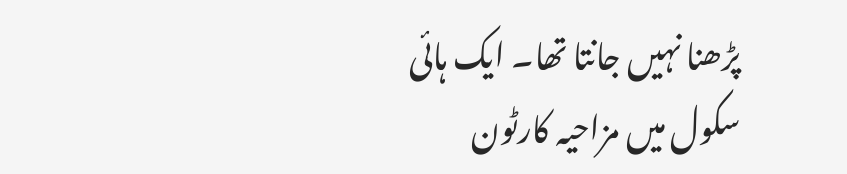پڑھنا نہیں جانتا تھا۔ ایک ہائی سکول میں مزاحیہ کارٹون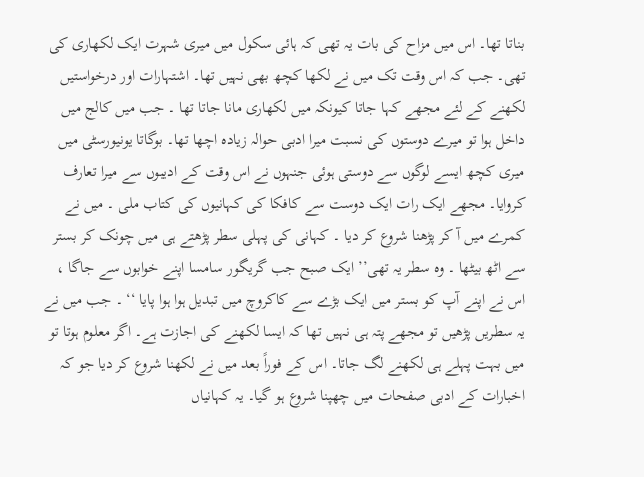بناتا تھا۔ اس میں مزاح کی بات یہ تھی کہ ہائی سکول میں میری شہرت ایک لکھاری کی تھی۔ جب کہ اس وقت تک میں نے لکھا کچھ بھی نہیں تھا۔ اشتہارات اور درخواستیں لکھنے کے لئے مجھے کہا جاتا کیونکہ میں لکھاری مانا جاتا تھا ۔ جب میں کالج میں داخل ہوا تو میرے دوستوں کی نسبت میرا ادبی حوالہ زیادہ اچھا تھا۔ بوگاتا یونیورسٹی میں میری کچھ ایسے لوگوں سے دوستی ہوئی جنہوں نے اس وقت کے ادیبوں سے میرا تعارف کروایا۔ مجھے ایک رات ایک دوست سے کافکا کی کہانیوں کی کتاب ملی ۔ میں نے کمرے میں آ کر پڑھنا شروع کر دیا ۔ کہانی کی پہلی سطر پڑھتے ہی میں چونک کر بستر سے اٹھ بیٹھا ۔ وہ سطر یہ تھی’’ ایک صبح جب گریگور سامسا اپنے خوابوں سے جاگا ، اس نے اپنے آپ کو بستر میں ایک بڑے سے کاکروچ میں تبدیل ہوا ہوا پایا ‘‘ ۔ جب میں نے یہ سطریں پڑھیں تو مجھے پتہ ہی نہیں تھا کہ ایسا لکھنے کی اجازت ہے۔ اگر معلوم ہوتا تو میں بہت پہلے ہی لکھنے لگ جاتا۔ اس کے فوراً بعد میں نے لکھنا شروع کر دیا جو کہ اخبارات کے ادبی صفحات میں چھپنا شروع ہو گیا۔ یہ کہانیاں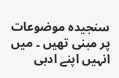سنجیدہ موضوعات پر مبنی تھیں ۔ میں انہیں اپنے ادبی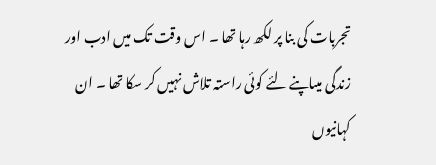تجربات کی بنا پر لکھ رہا تھا ۔ اس وقت تک میں ادب اور زندگی میںاپنے لئے کوئی راستہ تلاش نہیں کر سکا تھا ۔ ان کہانیوں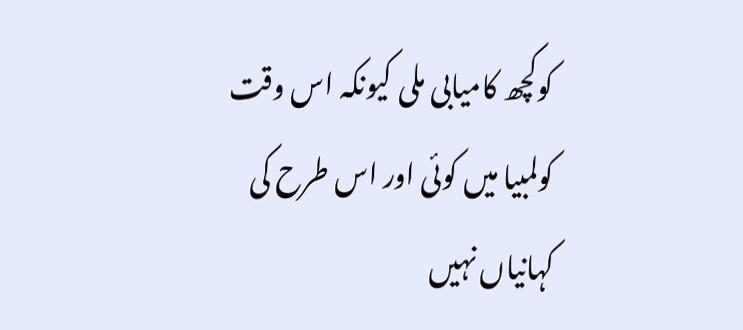کوکچھ کامیابی ملی کیونکہ اس وقت کولمبیا میں کوئی اور اس طرح کی کہانیاں نہیں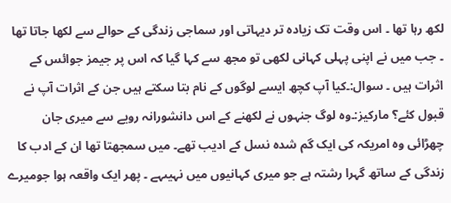لکھ رہا تھا ۔ اس وقت تک زیادہ تر دیہاتی اور سماجی زندگی کے حوالے سے لکھا جاتا تھا ۔ جب میں نے اپنی پہلی کہانی لکھی تو مجھ سے کہا گیا کہ اس پر جیمز جوائس کے اثرات ہیں ۔ سوال:۔کیا آپ کچھ ایسے لوگوں کے نام بتا سکتے ہیں جن کے اثرات آپ نے قبول کئے؟ مارکیز:۔وہ لوگ جنہوں نے لکھنے کے اس دانشورانہ رویے سے میری جان چھڑائی وہ امریکہ کی ایک گم شدہ نسل کے ادیب تھے۔ میں سمجھتا تھا ان کے ادب کا زندگی کے ساتھ گہرا رشتہ ہے جو میری کہانیوں میں نہیںہے ۔ پھر ایک واقعہ ہوا جومیرے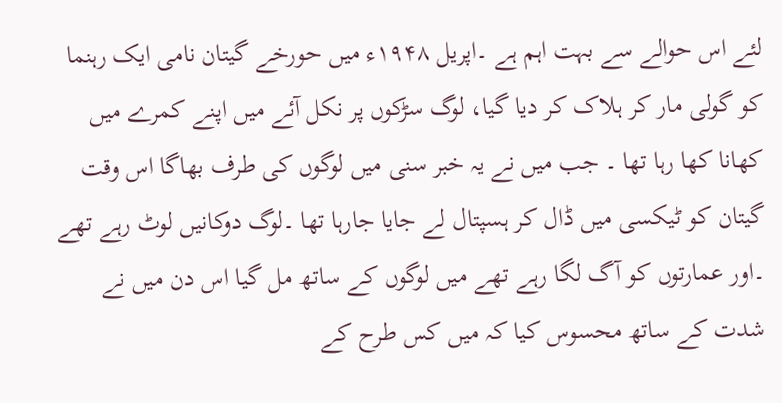لئے اس حوالے سے بہت اہم ہے ۔اپریل ۱۹۴۸ء میں حورخے گیتان نامی ایک رہنما کو گولی مار کر ہلاک کر دیا گیا، لوگ سڑکوں پر نکل آئے میں اپنے کمرے میں کھانا کھا رہا تھا ۔ جب میں نے یہ خبر سنی میں لوگوں کی طرف بھاگا اس وقت گیتان کو ٹیکسی میں ڈال کر ہسپتال لے جایا جارہا تھا ۔لوگ دوکانیں لوٹ رہے تھے ۔اور عمارتوں کو آگ لگا رہے تھے میں لوگوں کے ساتھ مل گیا اس دن میں نے شدت کے ساتھ محسوس کیا کہ میں کس طرح کے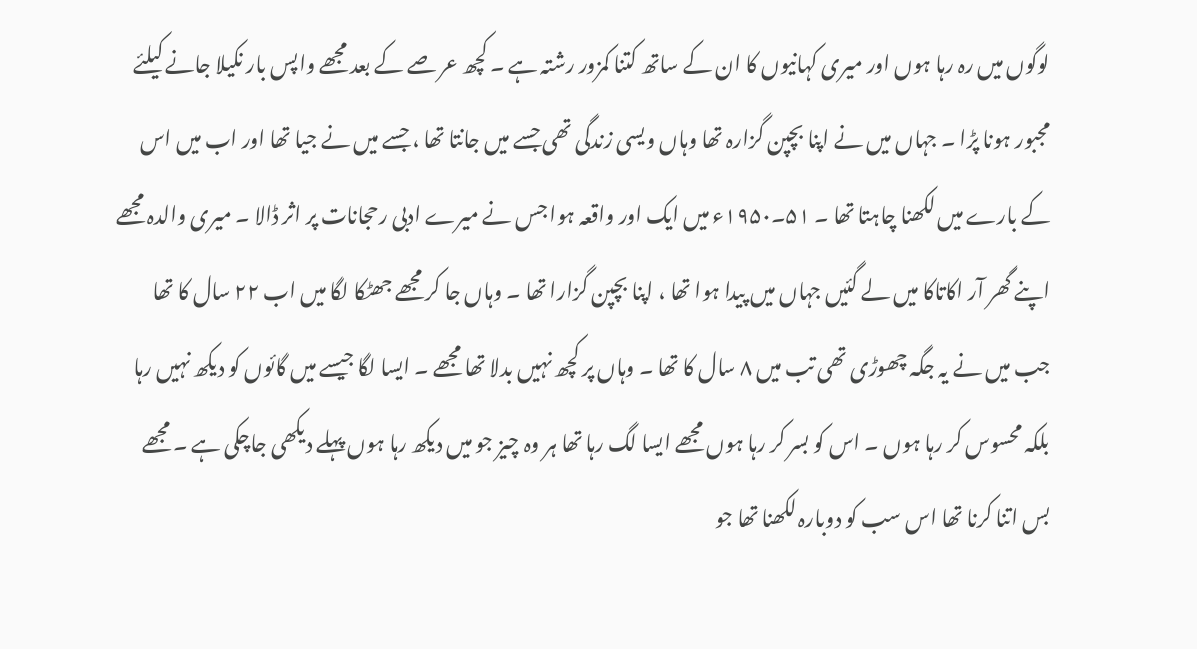لوگوں میں رہ رہا ہوں اور میری کہانیوں کا ان کے ساتھ کتنا کمزور رشتہ ہے ۔ کچھ عر صے کے بعد مجھے واپس بار نکیلا جانے کیلئے مجبور ہونا پڑا ۔ جہاں میں نے اپنا بچپن گزارہ تھا وہاں ویسی زندگی تھی جسے میں جانتا تھا ، جسے میں نے جیا تھا اور اب میں اس کے بارے میں لکھنا چاہتا تھا ۔ ۵۱۔۱۹۵۰ء میں ایک اور واقعہ ہوا جس نے میرے ادبی رحجانات پر اثر ڈالا ۔ میری والدہ مجھے اپنے گھر آر اکاتاکا میں لے گئیں جہاں میں پیدا ہوا تھا ، اپنا بچپن گزارا تھا ۔ وہاں جا کر مجھے جھٹکا لگا میں اب ۲۲ سال کا تھا جب میں نے یہ جگہ چھوڑی تھی تب میں ۸ سال کا تھا ۔ وہاں پر کچھ نہیں بدلا تھا مجھے ۔ ایسا لگا جیسے میں گائوں کو دیکھ نہیں رہا بلکہ محسوس کر رہا ہوں ۔ اس کو بسر کر رہا ہوں مجھے ایسا لگ رہا تھا ہر وہ چیز جو میں دیکھ رہا ہوں پہلے دیکھی جاچکی ہے ۔ مجھے بس اتنا کرنا تھا اس سب کو دوبارہ لکھنا تھا جو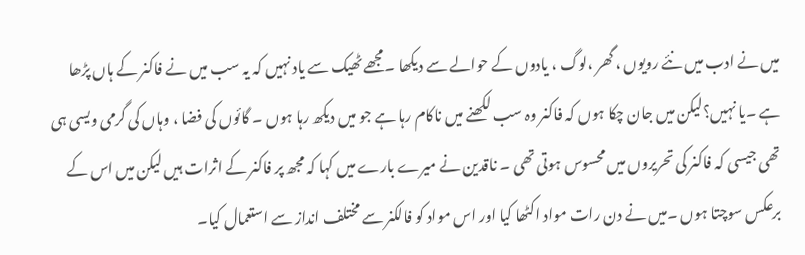میں نے ادب میں نئے رویوں ، گھر ،لوگ ، یادوں کے حوالے سے دیکھا ۔مجھے ٹھیک سے یاد نہیں کہ یہ سب میں نے فاکنر کے ہاں پڑھا ہے ۔یا نہیں؟لیکن میں جان چکا ہوں کہ فاکنر وہ سب لکھنے میں ناکام رہا ہے جو میں دیکھ رہا ہوں ۔ گائوں کی فضا ، وہاں کی گرمی ویسی ہی تھی جیسی کہ فاکنر کی تحریروں میں محسوس ہوتی تھی ۔ ناقدین نے میرے بارے میں کہا کہ مجھ پر فاکنر کے اثرات ہیں لیکن میں اس کے برعکس سوچتا ہوں ۔میں نے دن رات مواد اکٹھا کیا اور اس مواد کو فالکنر سے مختلف انداز سے استعمال کیا۔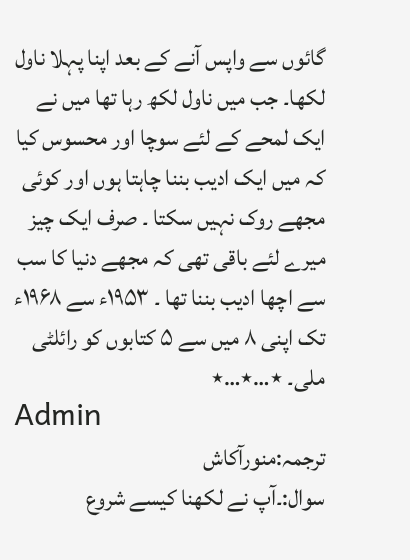گائوں سے واپس آنے کے بعد اپنا پہلا ناول لکھا۔ جب میں ناول لکھ رہا تھا میں نے ایک لمحے کے لئے سوچا اور محسوس کیا کہ میں ایک ادیب بننا چاہتا ہوں اور کوئی مجھے روک نہیں سکتا ۔ صرف ایک چیز میرے لئے باقی تھی کہ مجھے دنیا کا سب سے اچھا ادیب بننا تھا ۔ ۱۹۵۳ء سے ۱۹۶۸ء تک اپنی ۸ میں سے ۵ کتابوں کو رائلٹی ملی۔ ٭…٭…٭
Admin
ترجمہ:منورآکاش
سوال:۔آپ نے لکھنا کیسے شروع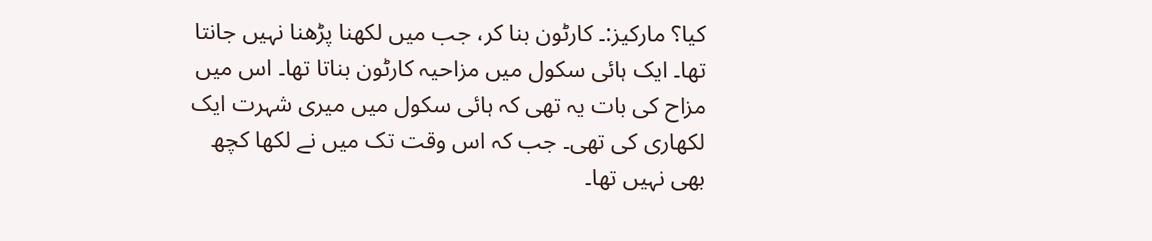کیا؟ مارکیز:۔ کارٹون بنا کر، جب میں لکھنا پڑھنا نہیں جانتا تھا۔ ایک ہائی سکول میں مزاحیہ کارٹون بناتا تھا۔ اس میں مزاح کی بات یہ تھی کہ ہائی سکول میں میری شہرت ایک لکھاری کی تھی۔ جب کہ اس وقت تک میں نے لکھا کچھ بھی نہیں تھا۔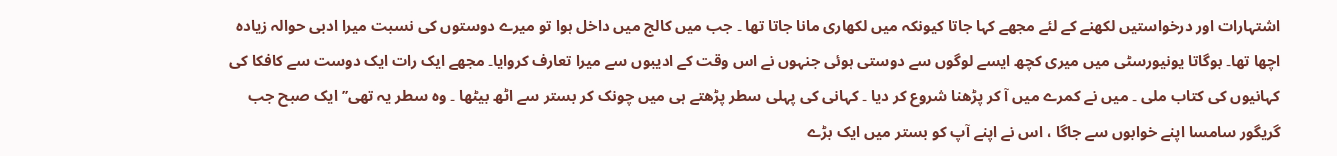اشتہارات اور درخواستیں لکھنے کے لئے مجھے کہا جاتا کیونکہ میں لکھاری مانا جاتا تھا ۔ جب میں کالج میں داخل ہوا تو میرے دوستوں کی نسبت میرا ادبی حوالہ زیادہ اچھا تھا۔ بوگاتا یونیورسٹی میں میری کچھ ایسے لوگوں سے دوستی ہوئی جنہوں نے اس وقت کے ادیبوں سے میرا تعارف کروایا۔ مجھے ایک رات ایک دوست سے کافکا کی کہانیوں کی کتاب ملی ۔ میں نے کمرے میں آ کر پڑھنا شروع کر دیا ۔ کہانی کی پہلی سطر پڑھتے ہی میں چونک کر بستر سے اٹھ بیٹھا ۔ وہ سطر یہ تھی’’ ایک صبح جب گریگور سامسا اپنے خوابوں سے جاگا ، اس نے اپنے آپ کو بستر میں ایک بڑے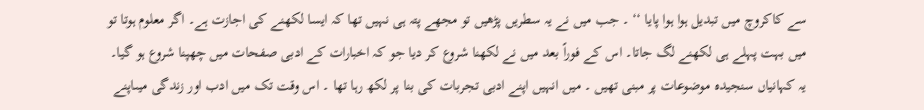سے کاکروچ میں تبدیل ہوا ہوا پایا ‘‘ ۔ جب میں نے یہ سطریں پڑھیں تو مجھے پتہ ہی نہیں تھا کہ ایسا لکھنے کی اجازت ہے۔ اگر معلوم ہوتا تو میں بہت پہلے ہی لکھنے لگ جاتا۔ اس کے فوراً بعد میں نے لکھنا شروع کر دیا جو کہ اخبارات کے ادبی صفحات میں چھپنا شروع ہو گیا۔ یہ کہانیاں سنجیدہ موضوعات پر مبنی تھیں ۔ میں انہیں اپنے ادبی تجربات کی بنا پر لکھ رہا تھا ۔ اس وقت تک میں ادب اور زندگی میںاپنے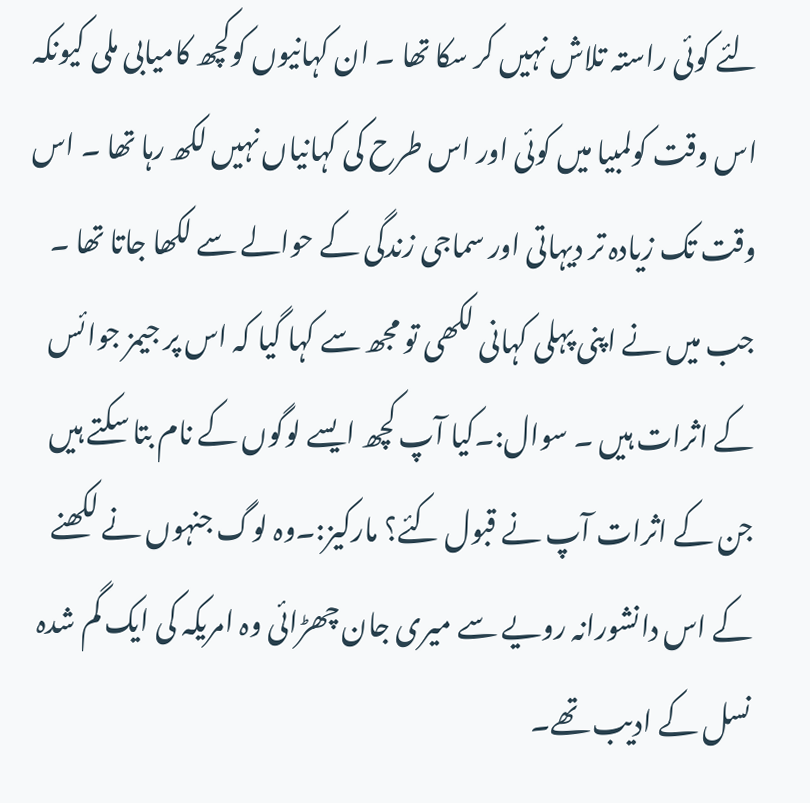لئے کوئی راستہ تلاش نہیں کر سکا تھا ۔ ان کہانیوں کوکچھ کامیابی ملی کیونکہ اس وقت کولمبیا میں کوئی اور اس طرح کی کہانیاں نہیں لکھ رہا تھا ۔ اس وقت تک زیادہ تر دیہاتی اور سماجی زندگی کے حوالے سے لکھا جاتا تھا ۔ جب میں نے اپنی پہلی کہانی لکھی تو مجھ سے کہا گیا کہ اس پر جیمز جوائس کے اثرات ہیں ۔ سوال:۔کیا آپ کچھ ایسے لوگوں کے نام بتا سکتے ہیں جن کے اثرات آپ نے قبول کئے؟ مارکیز:۔وہ لوگ جنہوں نے لکھنے کے اس دانشورانہ رویے سے میری جان چھڑائی وہ امریکہ کی ایک گم شدہ نسل کے ادیب تھے۔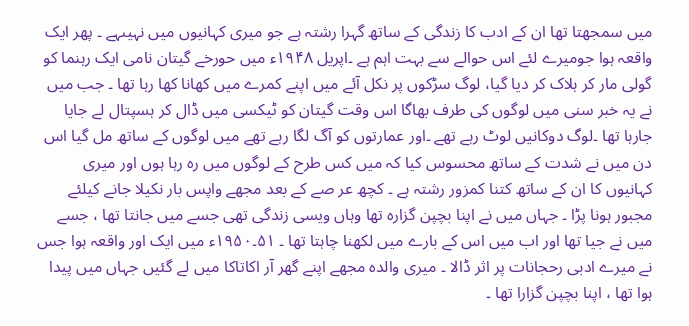میں سمجھتا تھا ان کے ادب کا زندگی کے ساتھ گہرا رشتہ ہے جو میری کہانیوں میں نہیںہے ۔ پھر ایک واقعہ ہوا جومیرے لئے اس حوالے سے بہت اہم ہے ۔اپریل ۱۹۴۸ء میں حورخے گیتان نامی ایک رہنما کو گولی مار کر ہلاک کر دیا گیا، لوگ سڑکوں پر نکل آئے میں اپنے کمرے میں کھانا کھا رہا تھا ۔ جب میں نے یہ خبر سنی میں لوگوں کی طرف بھاگا اس وقت گیتان کو ٹیکسی میں ڈال کر ہسپتال لے جایا جارہا تھا ۔لوگ دوکانیں لوٹ رہے تھے ۔اور عمارتوں کو آگ لگا رہے تھے میں لوگوں کے ساتھ مل گیا اس دن میں نے شدت کے ساتھ محسوس کیا کہ میں کس طرح کے لوگوں میں رہ رہا ہوں اور میری کہانیوں کا ان کے ساتھ کتنا کمزور رشتہ ہے ۔ کچھ عر صے کے بعد مجھے واپس بار نکیلا جانے کیلئے مجبور ہونا پڑا ۔ جہاں میں نے اپنا بچپن گزارہ تھا وہاں ویسی زندگی تھی جسے میں جانتا تھا ، جسے میں نے جیا تھا اور اب میں اس کے بارے میں لکھنا چاہتا تھا ۔ ۵۱۔۱۹۵۰ء میں ایک اور واقعہ ہوا جس نے میرے ادبی رحجانات پر اثر ڈالا ۔ میری والدہ مجھے اپنے گھر آر اکاتاکا میں لے گئیں جہاں میں پیدا ہوا تھا ، اپنا بچپن گزارا تھا ۔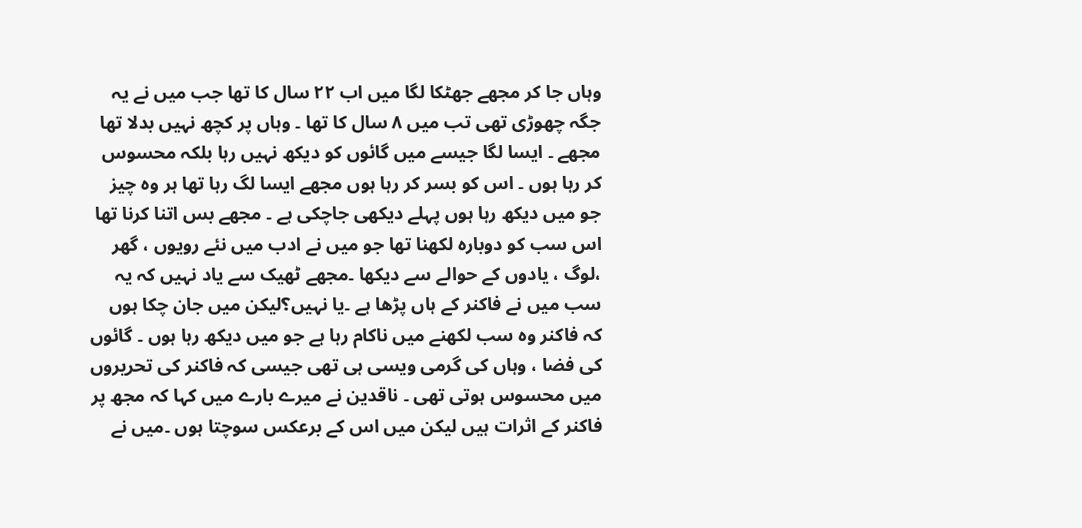وہاں جا کر مجھے جھٹکا لگا میں اب ۲۲ سال کا تھا جب میں نے یہ جگہ چھوڑی تھی تب میں ۸ سال کا تھا ۔ وہاں پر کچھ نہیں بدلا تھا مجھے ۔ ایسا لگا جیسے میں گائوں کو دیکھ نہیں رہا بلکہ محسوس کر رہا ہوں ۔ اس کو بسر کر رہا ہوں مجھے ایسا لگ رہا تھا ہر وہ چیز جو میں دیکھ رہا ہوں پہلے دیکھی جاچکی ہے ۔ مجھے بس اتنا کرنا تھا اس سب کو دوبارہ لکھنا تھا جو میں نے ادب میں نئے رویوں ، گھر ،لوگ ، یادوں کے حوالے سے دیکھا ۔مجھے ٹھیک سے یاد نہیں کہ یہ سب میں نے فاکنر کے ہاں پڑھا ہے ۔یا نہیں؟لیکن میں جان چکا ہوں کہ فاکنر وہ سب لکھنے میں ناکام رہا ہے جو میں دیکھ رہا ہوں ۔ گائوں کی فضا ، وہاں کی گرمی ویسی ہی تھی جیسی کہ فاکنر کی تحریروں میں محسوس ہوتی تھی ۔ ناقدین نے میرے بارے میں کہا کہ مجھ پر فاکنر کے اثرات ہیں لیکن میں اس کے برعکس سوچتا ہوں ۔میں نے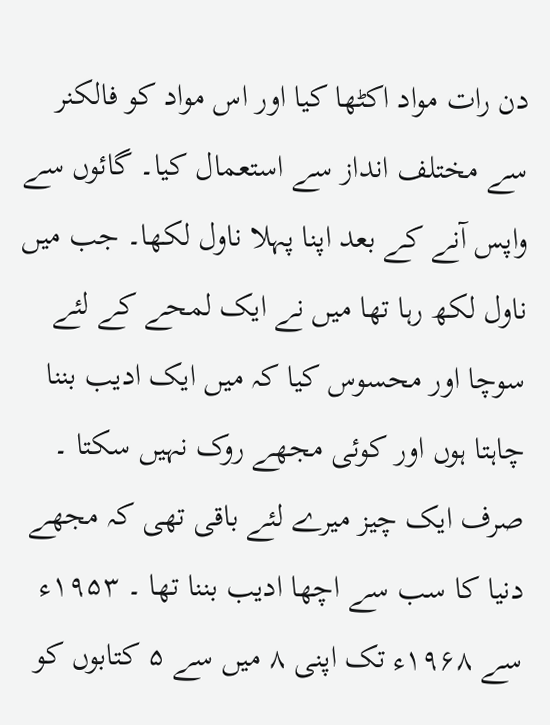دن رات مواد اکٹھا کیا اور اس مواد کو فالکنر سے مختلف انداز سے استعمال کیا۔ گائوں سے واپس آنے کے بعد اپنا پہلا ناول لکھا۔ جب میں ناول لکھ رہا تھا میں نے ایک لمحے کے لئے سوچا اور محسوس کیا کہ میں ایک ادیب بننا چاہتا ہوں اور کوئی مجھے روک نہیں سکتا ۔ صرف ایک چیز میرے لئے باقی تھی کہ مجھے دنیا کا سب سے اچھا ادیب بننا تھا ۔ ۱۹۵۳ء سے ۱۹۶۸ء تک اپنی ۸ میں سے ۵ کتابوں کو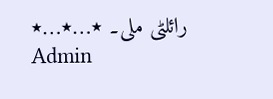رائلٹی ملی۔ ٭…٭…٭
Admin